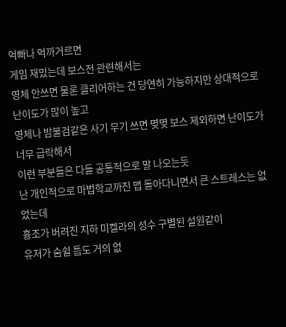억빠나 억까거르면
게임 재밌는데 보스전 관련해서는
영체 안쓰면 물론 클리어하는 건 당연히 가능하지만 상대적으로 난이도가 많이 높고
영체나 밤불검같은 사기 무기 쓰면 몆몆 보스 제외하면 난이도가 너무 급락해서
이런 부분들은 다들 공통적으로 말 나오는듯
난 개인적으로 마법학교까진 맵 돌아다니면서 큰 스트레스는 없었는데
흉조가 버려진 지하 미켈라의 성수 구별된 설원같이
유저가 숨쉴 틈도 거의 없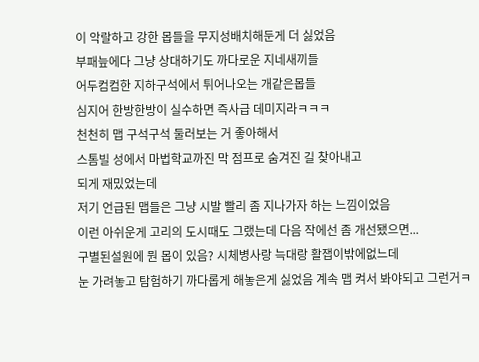이 악랄하고 강한 몹들을 무지성배치해둔게 더 싫었음
부패늪에다 그냥 상대하기도 까다로운 지네새끼들
어두컴컴한 지하구석에서 튀어나오는 개같은몹들
심지어 한방한방이 실수하면 즉사급 데미지라ㅋㅋㅋ
천천히 맵 구석구석 둘러보는 거 좋아해서
스톰빌 성에서 마법학교까진 막 점프로 숨겨진 길 찾아내고
되게 재밌었는데
저기 언급된 맵들은 그냥 시발 빨리 좀 지나가자 하는 느낌이었음
이런 아쉬운게 고리의 도시때도 그랬는데 다음 작에선 좀 개선됐으면...
구별된설원에 뭔 몹이 있음? 시체병사랑 늑대랑 활잽이밖에없느데
눈 가려놓고 탐험하기 까다롭게 해놓은게 싫었음 계속 맵 켜서 봐야되고 그런거ㅋ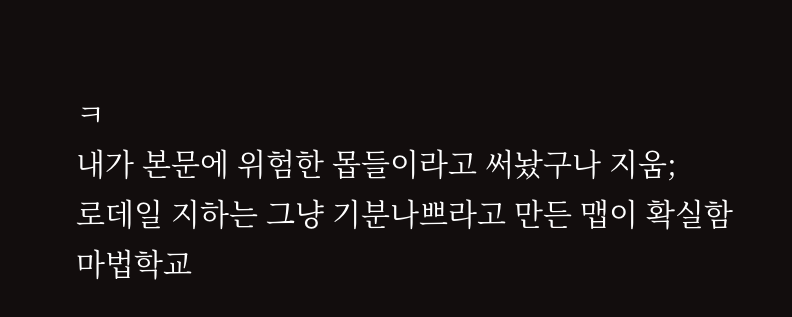ㅋ
내가 본문에 위험한 몹들이라고 써놨구나 지움;
로데일 지하는 그냥 기분나쁘라고 만든 맵이 확실함
마법학교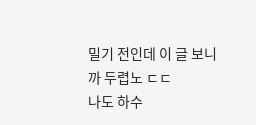밀기 전인데 이 글 보니까 두렵노 ㄷㄷ
나도 하수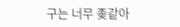구는 너무 좆같아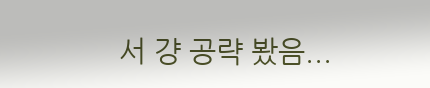서 걍 공략 봤음...